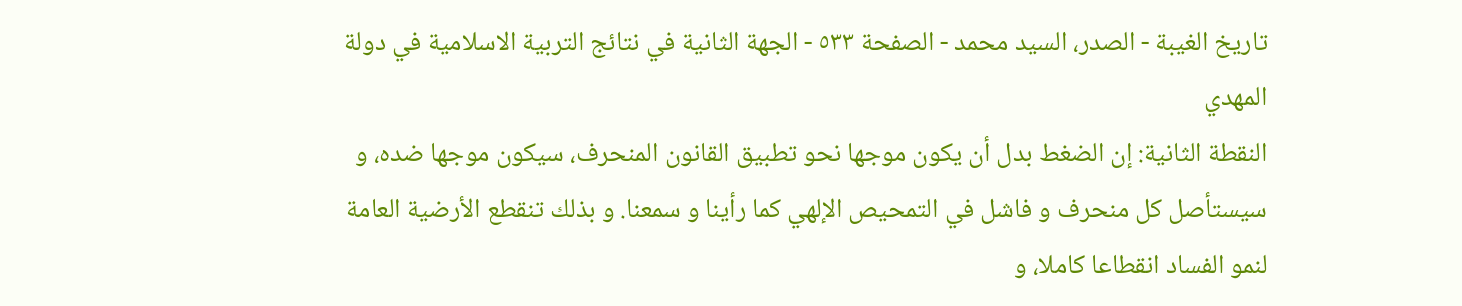تاريخ الغيبة - الصدر، السيد محمد - الصفحة ٥٣٣ - الجهة الثانية في نتائج التربية الاسلامية في دولة المهدي
النقطة الثانية: إن الضغط بدل أن يكون موجها نحو تطبيق القانون المنحرف، سيكون موجها ضده، و سيستأصل كل منحرف و فاشل في التمحيص الإلهي كما رأينا و سمعنا. و بذلك تنقطع الأرضية العامة لنمو الفساد انقطاعا كاملا، و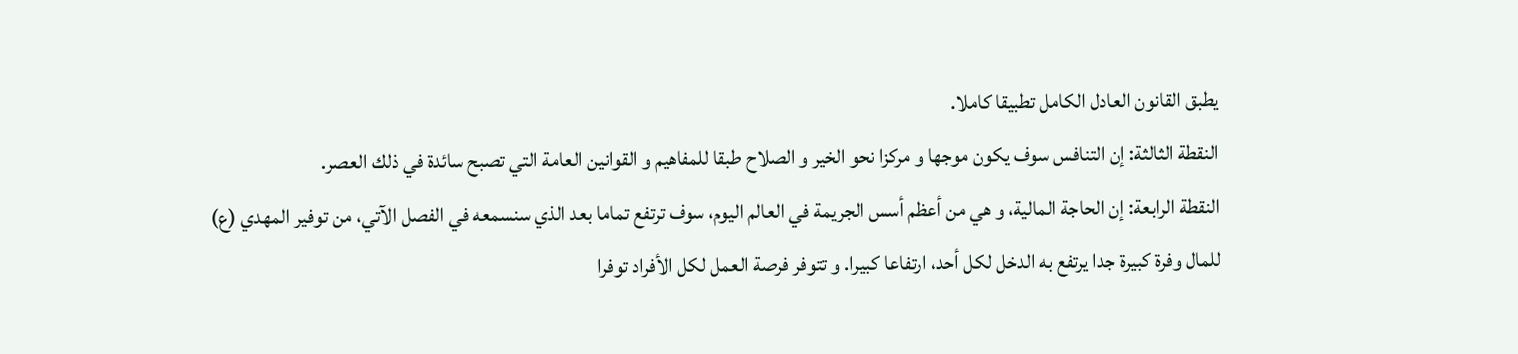يطبق القانون العادل الكامل تطبيقا كاملا.
النقطة الثالثة: إن التنافس سوف يكون موجها و مركزا نحو الخير و الصلاح طبقا للمفاهيم و القوانين العامة التي تصبح سائدة في ذلك العصر.
النقطة الرابعة: إن الحاجة المالية، و هي من أعظم أسس الجريمة في العالم اليوم، سوف ترتفع تماما بعد الذي سنسمعه في الفصل الآتي، من توفير المهدي (ع) للمال وفرة كبيرة جدا يرتفع به الدخل لكل أحد، ارتفاعا كبيرا. و تتوفر فرصة العمل لكل الأفراد توفرا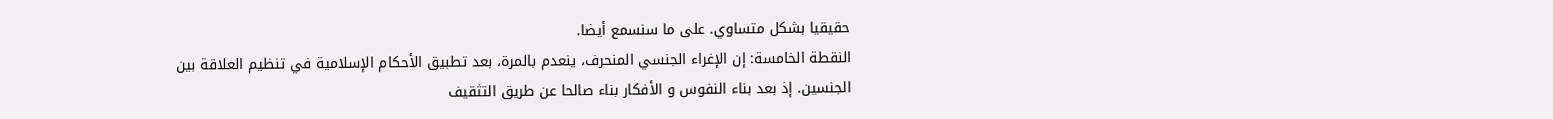حقيقيا بشكل متساوي. على ما سنسمع أيضا.
النقطة الخامسة: إن الإغراء الجنسي المنحرف، ينعدم بالمرة، بعد تطبيق الأحكام الإسلامية في تنظيم العلاقة بين الجنسين. إذ بعد بناء النفوس و الأفكار بناء صالحا عن طريق التثقيف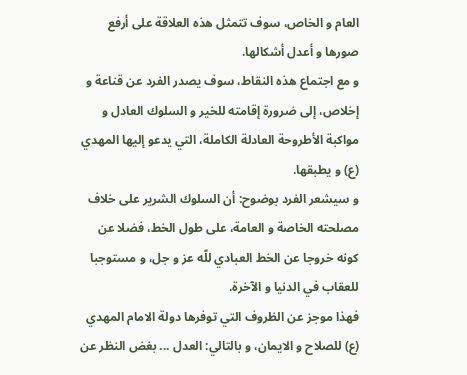العام و الخاص، سوف تتمثل هذه العلاقة على أرفع صورها و أعدل أشكالها.
و مع اجتماع هذه النقاط، سوف يصدر الفرد عن قناعة و إخلاص، إلى ضرورة إقامته للخير و السلوك العادل و مواكبة الأطروحة العادلة الكاملة، التي يدعو إليها المهدي (ع) و يطبقها.
و سيشعر الفرد بوضوح: أن السلوك الشرير على خلاف مصلحته الخاصة و العامة، على طول الخط، فضلا عن كونه خروجا عن الخط العبادي للّه عز و جل، و مستوجبا للعقاب في الدنيا و الآخرة.
فهذا موجز عن الظروف التي توفرها دولة الامام المهدي (ع) للصلاح و الايمان، و بالتالي: العدل ... بغض النظر عن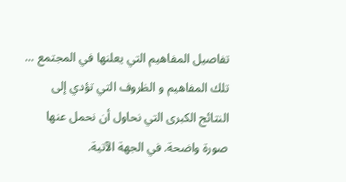تفاصيل المفاهيم التي يعلنها في المجتمع ... تلك المفاهيم و الظروف التي تؤدي إلى النتائج الكبرى التي نحاول أن نحمل عنها صورة واضحة. في الجهة الآتية.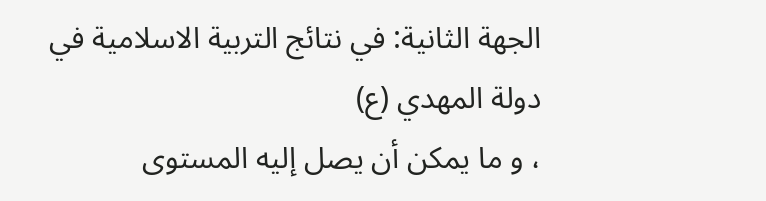الجهة الثانية: في نتائج التربية الاسلامية في دولة المهدي (ع)
، و ما يمكن أن يصل إليه المستوى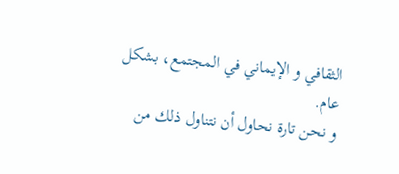الثقافي و الإيماني في المجتمع، بشكل عام.
و نحن تارة نحاول أن نتناول ذلك من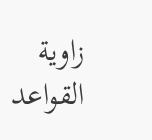زاوية القواعد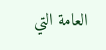العامة التي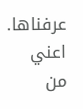عرفناها. اعني من